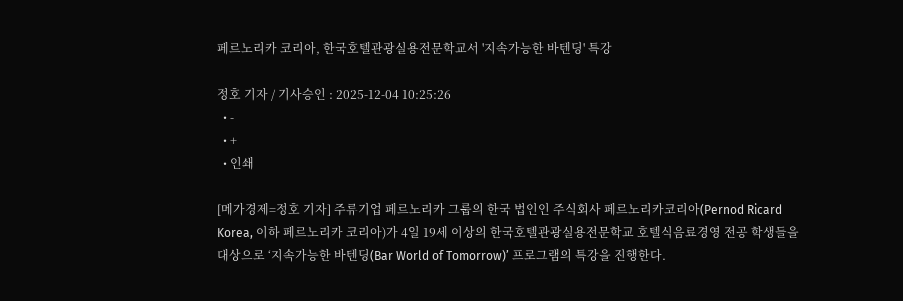페르노리카 코리아, 한국호텔관광실용전문학교서 '지속가능한 바텐딩' 특강

정호 기자 / 기사승인 : 2025-12-04 10:25:26
  • -
  • +
  • 인쇄

[메가경제=정호 기자] 주류기업 페르노리카 그룹의 한국 법인인 주식회사 페르노리카코리아(Pernod Ricard Korea, 이하 페르노리카 코리아)가 4일 19세 이상의 한국호텔관광실용전문학교 호텔식음료경영 전공 학생들을 대상으로 ‘지속가능한 바텐딩(Bar World of Tomorrow)’ 프로그램의 특강을 진행한다.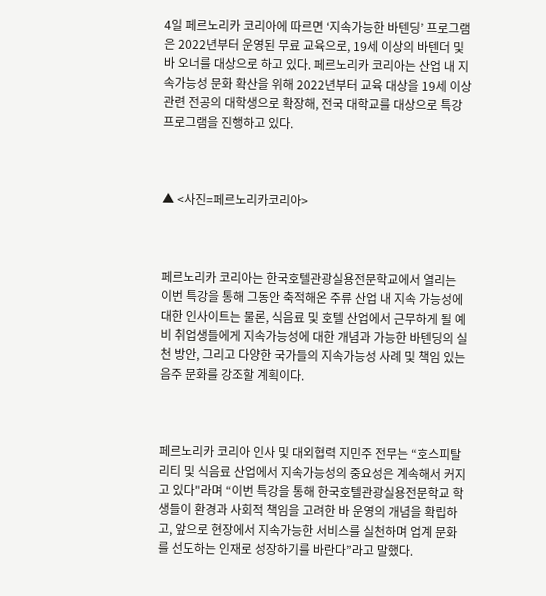4일 페르노리카 코리아에 따르면 ‘지속가능한 바텐딩’ 프로그램은 2022년부터 운영된 무료 교육으로, 19세 이상의 바텐더 및 바 오너를 대상으로 하고 있다. 페르노리카 코리아는 산업 내 지속가능성 문화 확산을 위해 2022년부터 교육 대상을 19세 이상 관련 전공의 대학생으로 확장해, 전국 대학교를 대상으로 특강 프로그램을 진행하고 있다.



▲ <사진=페르노리카코리아>



페르노리카 코리아는 한국호텔관광실용전문학교에서 열리는 이번 특강을 통해 그동안 축적해온 주류 산업 내 지속 가능성에 대한 인사이트는 물론, 식음료 및 호텔 산업에서 근무하게 될 예비 취업생들에게 지속가능성에 대한 개념과 가능한 바텐딩의 실천 방안, 그리고 다양한 국가들의 지속가능성 사례 및 책임 있는 음주 문화를 강조할 계획이다.



페르노리카 코리아 인사 및 대외협력 지민주 전무는 “호스피탈리티 및 식음료 산업에서 지속가능성의 중요성은 계속해서 커지고 있다"라며 “이번 특강을 통해 한국호텔관광실용전문학교 학생들이 환경과 사회적 책임을 고려한 바 운영의 개념을 확립하고, 앞으로 현장에서 지속가능한 서비스를 실천하며 업계 문화를 선도하는 인재로 성장하기를 바란다”라고 말했다.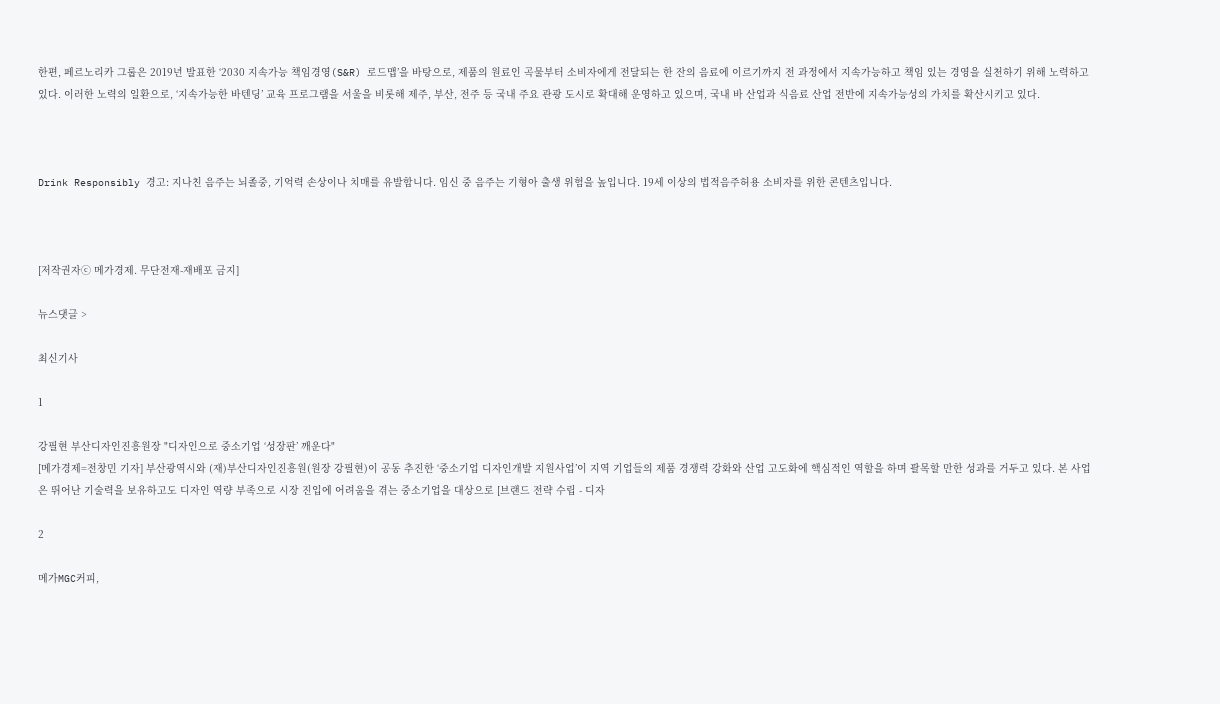한편, 페르노리카 그룹은 2019년 발표한 ‘2030 지속가능 책임경영(S&R) 로드맵’을 바탕으로, 제품의 원료인 곡물부터 소비자에게 전달되는 한 잔의 음료에 이르기까지 전 과정에서 지속가능하고 책임 있는 경영을 실천하기 위해 노력하고 있다. 이러한 노력의 일환으로, ‘지속가능한 바텐딩’ 교육 프로그램을 서울을 비롯해 제주, 부산, 전주 등 국내 주요 관광 도시로 확대해 운영하고 있으며, 국내 바 산업과 식음료 산업 전반에 지속가능성의 가치를 확산시키고 있다.



Drink Responsibly 경고: 지나친 음주는 뇌졸중, 기억력 손상이나 치매를 유발합니다. 임신 중 음주는 기형아 출생 위험을 높입니다. 19세 이상의 법적음주허용 소비자를 위한 콘텐츠입니다.



[저작권자ⓒ 메가경제. 무단전재-재배포 금지]

뉴스댓글 >

최신기사

1

강필현 부산디자인진흥원장 "디자인으로 중소기업 ‘성장판’ 깨운다"
[메가경제=전창민 기자] 부산광역시와 (재)부산디자인진흥원(원장 강필현)이 공동 추진한 ‘중소기업 디자인개발 지원사업’이 지역 기업들의 제품 경쟁력 강화와 산업 고도화에 핵심적인 역할을 하며 괄목할 만한 성과를 거두고 있다. 본 사업은 뛰어난 기술력을 보유하고도 디자인 역량 부족으로 시장 진입에 어려움을 겪는 중소기업을 대상으로 [브랜드 전략 수립 - 디자

2

메가MGC커피,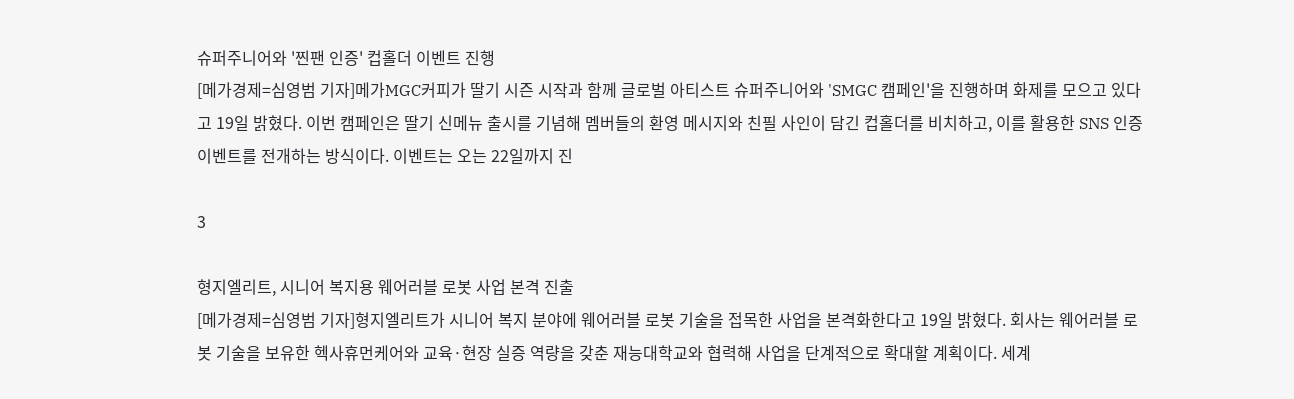슈퍼주니어와 '찐팬 인증' 컵홀더 이벤트 진행
[메가경제=심영범 기자]메가MGC커피가 딸기 시즌 시작과 함께 글로벌 아티스트 슈퍼주니어와 'SMGC 캠페인'을 진행하며 화제를 모으고 있다고 19일 밝혔다. 이번 캠페인은 딸기 신메뉴 출시를 기념해 멤버들의 환영 메시지와 친필 사인이 담긴 컵홀더를 비치하고, 이를 활용한 SNS 인증 이벤트를 전개하는 방식이다. 이벤트는 오는 22일까지 진

3

형지엘리트, 시니어 복지용 웨어러블 로봇 사업 본격 진출
[메가경제=심영범 기자]형지엘리트가 시니어 복지 분야에 웨어러블 로봇 기술을 접목한 사업을 본격화한다고 19일 밝혔다. 회사는 웨어러블 로봇 기술을 보유한 헥사휴먼케어와 교육·현장 실증 역량을 갖춘 재능대학교와 협력해 사업을 단계적으로 확대할 계획이다. 세계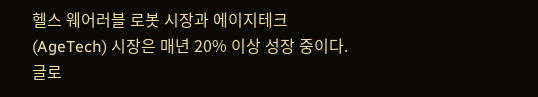헬스 웨어러블 로봇 시장과 에이지테크(AgeTech) 시장은 매년 20% 이상 성장 중이다. 글로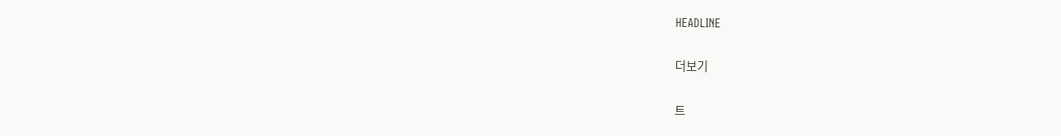HEADLINE

더보기

트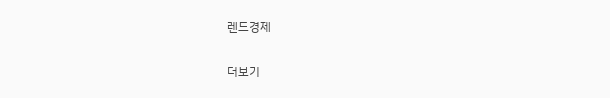렌드경제

더보기